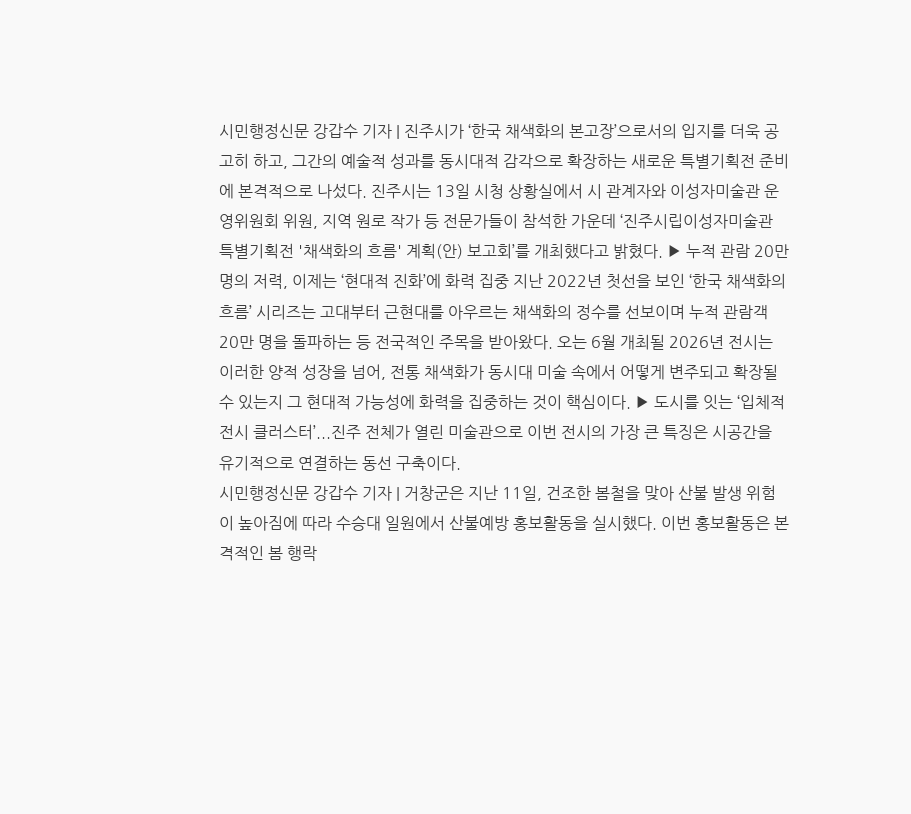시민행정신문 강갑수 기자 | 진주시가 ‘한국 채색화의 본고장’으로서의 입지를 더욱 공고히 하고, 그간의 예술적 성과를 동시대적 감각으로 확장하는 새로운 특별기획전 준비에 본격적으로 나섰다. 진주시는 13일 시청 상황실에서 시 관계자와 이성자미술관 운영위원회 위원, 지역 원로 작가 등 전문가들이 참석한 가운데 ‘진주시립이성자미술관 특별기획전 '채색화의 흐름' 계획(안) 보고회’를 개최했다고 밝혔다. ▶ 누적 관람 20만 명의 저력, 이제는 ‘현대적 진화’에 화력 집중 지난 2022년 첫선을 보인 ‘한국 채색화의 흐름’ 시리즈는 고대부터 근현대를 아우르는 채색화의 정수를 선보이며 누적 관람객 20만 명을 돌파하는 등 전국적인 주목을 받아왔다. 오는 6월 개최될 2026년 전시는 이러한 양적 성장을 넘어, 전통 채색화가 동시대 미술 속에서 어떻게 변주되고 확장될 수 있는지 그 현대적 가능성에 화력을 집중하는 것이 핵심이다. ▶ 도시를 잇는 ‘입체적 전시 클러스터’...진주 전체가 열린 미술관으로 이번 전시의 가장 큰 특징은 시공간을 유기적으로 연결하는 동선 구축이다.
시민행정신문 강갑수 기자 | 거창군은 지난 11일, 건조한 봄철을 맞아 산불 발생 위험이 높아짐에 따라 수승대 일원에서 산불예방 홍보활동을 실시했다. 이번 홍보활동은 본격적인 봄 행락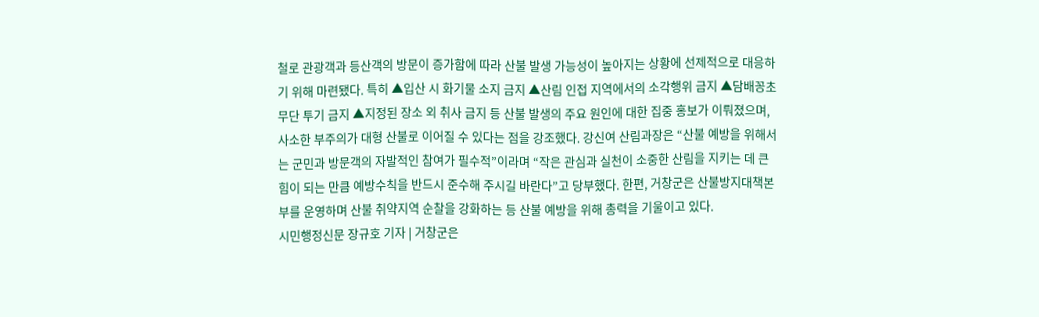철로 관광객과 등산객의 방문이 증가함에 따라 산불 발생 가능성이 높아지는 상황에 선제적으로 대응하기 위해 마련됐다. 특히 ▲입산 시 화기물 소지 금지 ▲산림 인접 지역에서의 소각행위 금지 ▲담배꽁초 무단 투기 금지 ▲지정된 장소 외 취사 금지 등 산불 발생의 주요 원인에 대한 집중 홍보가 이뤄졌으며, 사소한 부주의가 대형 산불로 이어질 수 있다는 점을 강조했다. 강신여 산림과장은 “산불 예방을 위해서는 군민과 방문객의 자발적인 참여가 필수적”이라며 “작은 관심과 실천이 소중한 산림을 지키는 데 큰 힘이 되는 만큼 예방수칙을 반드시 준수해 주시길 바란다”고 당부했다. 한편, 거창군은 산불방지대책본부를 운영하며 산불 취약지역 순찰을 강화하는 등 산불 예방을 위해 총력을 기울이고 있다.
시민행정신문 장규호 기자 | 거창군은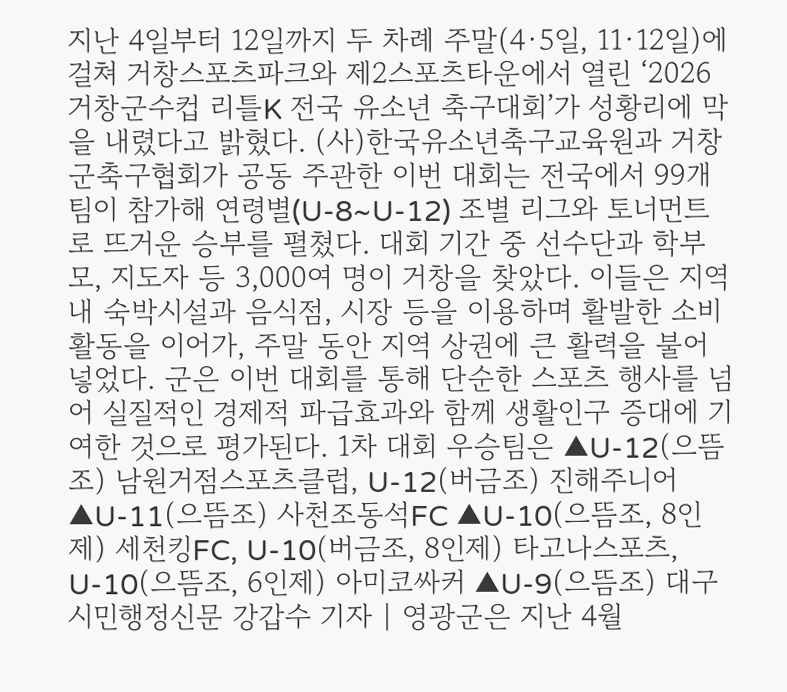지난 4일부터 12일까지 두 차례 주말(4·5일, 11·12일)에 걸쳐 거창스포츠파크와 제2스포츠타운에서 열린 ‘2026 거창군수컵 리틀K 전국 유소년 축구대회’가 성황리에 막을 내렸다고 밝혔다. (사)한국유소년축구교육원과 거창군축구협회가 공동 주관한 이번 대회는 전국에서 99개 팀이 참가해 연령별(U-8~U-12) 조별 리그와 토너먼트로 뜨거운 승부를 펼쳤다. 대회 기간 중 선수단과 학부모, 지도자 등 3,000여 명이 거창을 찾았다. 이들은 지역 내 숙박시설과 음식점, 시장 등을 이용하며 활발한 소비 활동을 이어가, 주말 동안 지역 상권에 큰 활력을 불어넣었다. 군은 이번 대회를 통해 단순한 스포츠 행사를 넘어 실질적인 경제적 파급효과와 함께 생활인구 증대에 기여한 것으로 평가된다. 1차 대회 우승팀은 ▲U-12(으뜸조) 남원거점스포츠클럽, U-12(버금조) 진해주니어 ▲U-11(으뜸조) 사천조동석FC ▲U-10(으뜸조, 8인제) 세천킹FC, U-10(버금조, 8인제) 타고나스포츠, U-10(으뜸조, 6인제) 아미코싸커 ▲U-9(으뜸조) 대구
시민행정신문 강갑수 기자 | 영광군은 지난 4월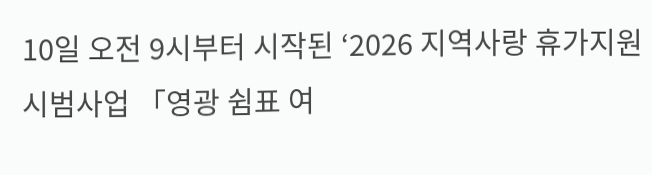10일 오전 9시부터 시작된 ‘2026 지역사랑 휴가지원 시범사업 「영광 쉼표 여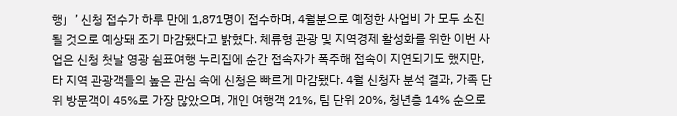행」’ 신청 접수가 하루 만에 1,871명이 접수하며, 4월분으로 예정한 사업비 가 모두 소진될 것으로 예상돼 조기 마감됐다고 밝혔다. 체류형 관광 및 지역경제 활성화를 위한 이번 사업은 신청 첫날 영광 쉼표여행 누리집에 순간 접속자가 폭주해 접속이 지연되기도 했지만, 타 지역 관광객들의 높은 관심 속에 신청은 빠르게 마감됐다. 4월 신청자 분석 결과, 가족 단위 방문객이 45%로 가장 많았으며, 개인 여행객 21%, 팀 단위 20%, 청년층 14% 순으로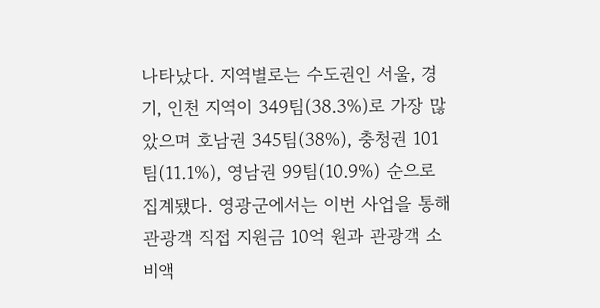나타났다. 지역별로는 수도권인 서울, 경기, 인천 지역이 349팀(38.3%)로 가장 많았으며 호남권 345팀(38%), 충청권 101팀(11.1%), 영남권 99팀(10.9%) 순으로 집계됐다. 영광군에서는 이번 사업을 통해 관광객 직접 지원금 10억 원과 관광객 소비액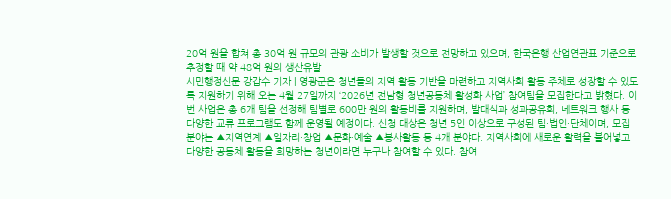20억 원을 합쳐 총 30억 원 규모의 관광 소비가 발생할 것으로 전망하고 있으며, 한국은행 산업연관표 기준으로 추정할 때 약 48억 원의 생산유발
시민행정신문 강갑수 기자 | 영광군은 청년들의 지역 활동 기반을 마련하고 지역사회 활동 주체로 성장할 수 있도록 지원하기 위해 오는 4월 27일까지 ‘2026년 전남형 청년공동체 활성화 사업’ 참여팀을 모집한다고 밝혔다. 이번 사업은 총 6개 팀을 선정해 팀별로 600만 원의 활동비를 지원하며, 발대식과 성과공유회, 네트워크 행사 등 다양한 교류 프로그램도 함께 운영될 예정이다. 신청 대상은 청년 5인 이상으로 구성된 팀·법인·단체이며, 모집 분야는 ▲지역연계 ▲일자리·창업 ▲문화·예술 ▲봉사활동 등 4개 분야다. 지역사회에 새로운 활력을 불어넣고 다양한 공동체 활동을 희망하는 청년이라면 누구나 참여할 수 있다. 참여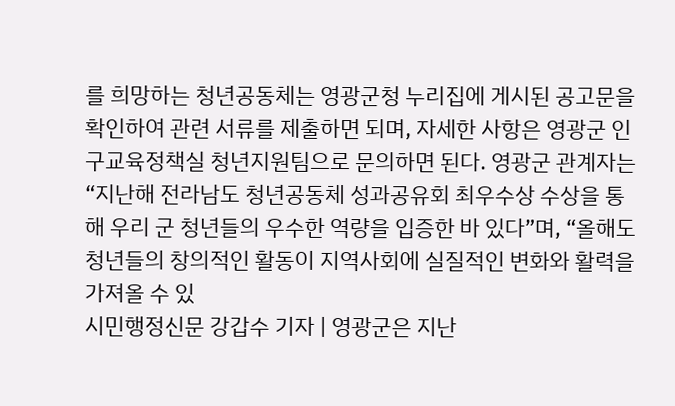를 희망하는 청년공동체는 영광군청 누리집에 게시된 공고문을 확인하여 관련 서류를 제출하면 되며, 자세한 사항은 영광군 인구교육정책실 청년지원팀으로 문의하면 된다. 영광군 관계자는 “지난해 전라남도 청년공동체 성과공유회 최우수상 수상을 통해 우리 군 청년들의 우수한 역량을 입증한 바 있다”며, “올해도 청년들의 창의적인 활동이 지역사회에 실질적인 변화와 활력을 가져올 수 있
시민행정신문 강갑수 기자 | 영광군은 지난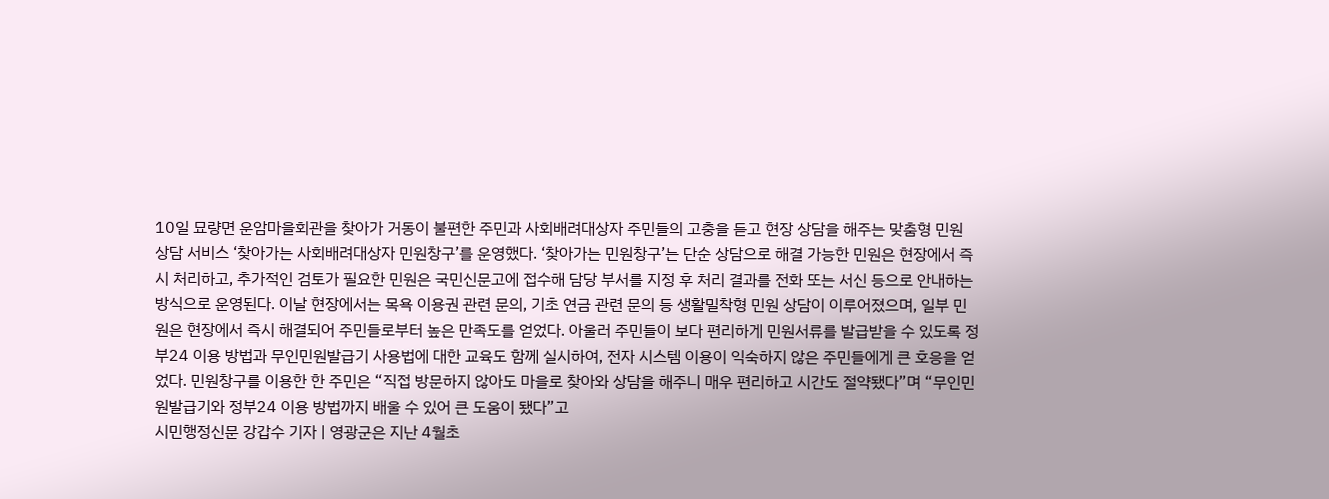10일 묘량면 운암마을회관을 찾아가 거동이 불편한 주민과 사회배려대상자 주민들의 고충을 듣고 현장 상담을 해주는 맞춤형 민원 상담 서비스 ‘찾아가는 사회배려대상자 민원창구’를 운영했다. ‘찾아가는 민원창구’는 단순 상담으로 해결 가능한 민원은 현장에서 즉시 처리하고, 추가적인 검토가 필요한 민원은 국민신문고에 접수해 담당 부서를 지정 후 처리 결과를 전화 또는 서신 등으로 안내하는 방식으로 운영된다. 이날 현장에서는 목욕 이용권 관련 문의, 기초 연금 관련 문의 등 생활밀착형 민원 상담이 이루어졌으며, 일부 민원은 현장에서 즉시 해결되어 주민들로부터 높은 만족도를 얻었다. 아울러 주민들이 보다 편리하게 민원서류를 발급받을 수 있도록 정부24 이용 방법과 무인민원발급기 사용법에 대한 교육도 함께 실시하여, 전자 시스템 이용이 익숙하지 않은 주민들에게 큰 호응을 얻었다. 민원창구를 이용한 한 주민은 “직접 방문하지 않아도 마을로 찾아와 상담을 해주니 매우 편리하고 시간도 절약됐다”며 “무인민원발급기와 정부24 이용 방법까지 배울 수 있어 큰 도움이 됐다”고
시민행정신문 강갑수 기자 | 영광군은 지난 4월초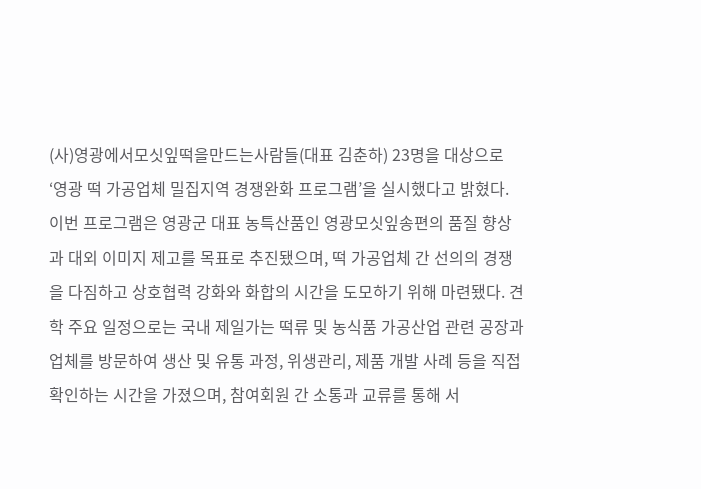(사)영광에서모싯잎떡을만드는사람들(대표 김춘하) 23명을 대상으로 ‘영광 떡 가공업체 밀집지역 경쟁완화 프로그램’을 실시했다고 밝혔다. 이번 프로그램은 영광군 대표 농특산품인 영광모싯잎송편의 품질 향상과 대외 이미지 제고를 목표로 추진됐으며, 떡 가공업체 간 선의의 경쟁을 다짐하고 상호협력 강화와 화합의 시간을 도모하기 위해 마련됐다. 견학 주요 일정으로는 국내 제일가는 떡류 및 농식품 가공산업 관련 공장과 업체를 방문하여 생산 및 유통 과정, 위생관리, 제품 개발 사례 등을 직접 확인하는 시간을 가졌으며, 참여회원 간 소통과 교류를 통해 서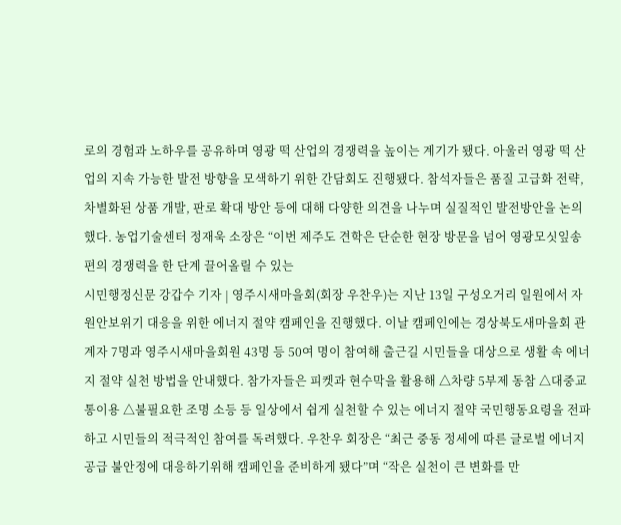로의 경험과 노하우를 공유하며 영광 떡 산업의 경쟁력을 높이는 계기가 됐다. 아울러 영광 떡 산업의 지속 가능한 발전 방향을 모색하기 위한 간담회도 진행됐다. 참석자들은 품질 고급화 전략, 차별화된 상품 개발, 판로 확대 방안 등에 대해 다양한 의견을 나누며 실질적인 발전방안을 논의했다. 농업기술센터 정재욱 소장은 “이번 제주도 견학은 단순한 현장 방문을 넘어 영광모싯잎송편의 경쟁력을 한 단계 끌어올릴 수 있는
시민행정신문 강갑수 기자 | 영주시새마을회(회장 우찬우)는 지난 13일 구성오거리 일원에서 자원안보위기 대응을 위한 에너지 절약 캠페인을 진행했다. 이날 캠페인에는 경상북도새마을회 관계자 7명과 영주시새마을회원 43명 등 50여 명이 참여해 출근길 시민들을 대상으로 생활 속 에너지 절약 실천 방법을 안내했다. 참가자들은 피켓과 현수막을 활용해 △차량 5부제 동참 △대중교통이용 △불필요한 조명 소등 등 일상에서 쉽게 실천할 수 있는 에너지 절약 국민행동요령을 전파하고 시민들의 적극적인 참여를 독려했다. 우찬우 회장은 “최근 중동 정세에 따른 글로벌 에너지 공급 불안정에 대응하기위해 캠페인을 준비하게 됐다”며 “작은 실천이 큰 변화를 만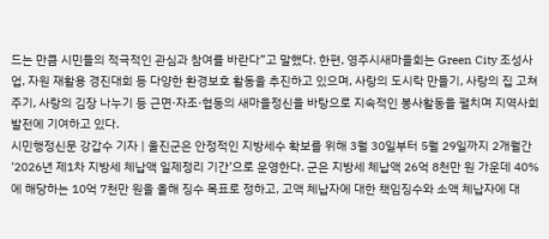드는 만큼 시민들의 적극적인 관심과 참여를 바란다”고 말했다. 한편, 영주시새마을회는 Green City 조성사업, 자원 재활용 경진대회 등 다양한 환경보호 활동을 추진하고 있으며, 사랑의 도시락 만들기, 사랑의 집 고쳐주기, 사랑의 김장 나누기 등 근면·자조·협동의 새마을정신을 바탕으로 지속적인 봉사활동을 펼치며 지역사회 발전에 기여하고 있다.
시민행정신문 강갑수 기자 | 울진군은 안정적인 지방세수 확보를 위해 3월 30일부터 5월 29일까지 2개월간‘2026년 제1차 지방세 체납액 일제정리 기간’으로 운영한다. 군은 지방세 체납액 26억 8천만 원 가운데 40%에 해당하는 10억 7천만 원을 올해 징수 목표로 정하고, 고액 체납자에 대한 책임징수와 소액 체납자에 대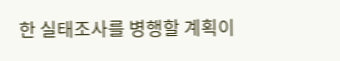한 실태조사를 병행할 계획이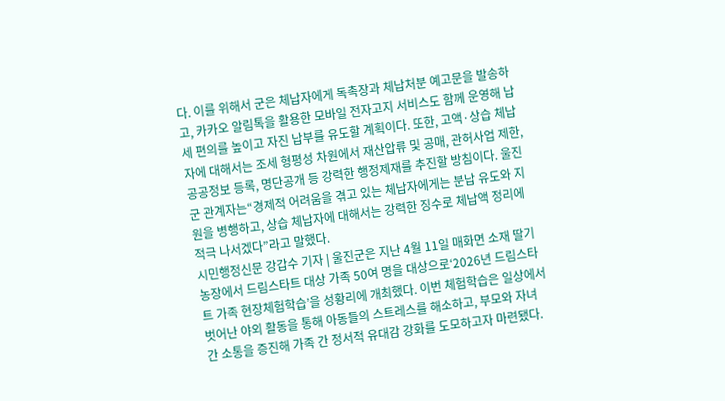다. 이를 위해서 군은 체납자에게 독촉장과 체납처분 예고문을 발송하고, 카카오 알림톡을 활용한 모바일 전자고지 서비스도 함께 운영해 납세 편의를 높이고 자진 납부를 유도할 계획이다. 또한, 고액·상습 체납자에 대해서는 조세 형평성 차원에서 재산압류 및 공매, 관허사업 제한, 공공정보 등록, 명단공개 등 강력한 행정제재를 추진할 방침이다. 울진군 관계자는“경제적 어려움을 겪고 있는 체납자에게는 분납 유도와 지원을 병행하고, 상습 체납자에 대해서는 강력한 징수로 체납액 정리에 적극 나서겠다”라고 말했다.
시민행정신문 강갑수 기자 | 울진군은 지난 4월 11일 매화면 소재 딸기농장에서 드림스타트 대상 가족 50여 명을 대상으로‘2026년 드림스타트 가족 현장체험학습’을 성황리에 개최했다. 이번 체험학습은 일상에서 벗어난 야외 활동을 통해 아동들의 스트레스를 해소하고, 부모와 자녀 간 소통을 증진해 가족 간 정서적 유대감 강화를 도모하고자 마련됐다.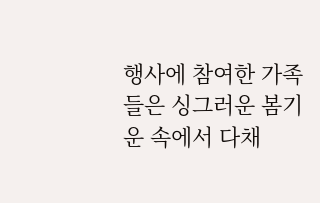행사에 참여한 가족들은 싱그러운 봄기운 속에서 다채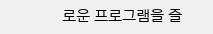로운 프로그램을 즐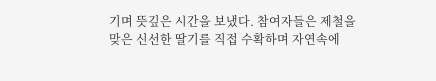기며 뜻깊은 시간을 보냈다. 참여자들은 제철을 맞은 신선한 딸기를 직접 수확하며 자연속에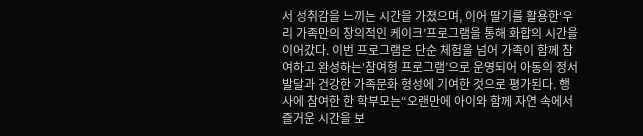서 성취감을 느끼는 시간을 가졌으며, 이어 딸기를 활용한‘우리 가족만의 창의적인 케이크’프로그램을 통해 화합의 시간을 이어갔다. 이번 프로그램은 단순 체험을 넘어 가족이 함께 참여하고 완성하는‘참여형 프로그램’으로 운영되어 아동의 정서 발달과 건강한 가족문화 형성에 기여한 것으로 평가된다. 행사에 참여한 한 학부모는“오랜만에 아이와 함께 자연 속에서 즐거운 시간을 보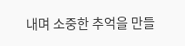내며 소중한 추억을 만들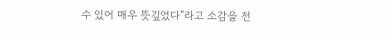수 있어 매우 뜻깊었다”라고 소감을 전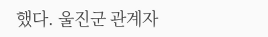했다. 울진군 관계자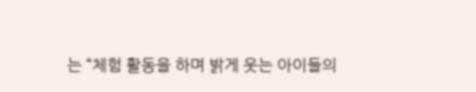는 “체험 활동을 하며 밝게 웃는 아이들의